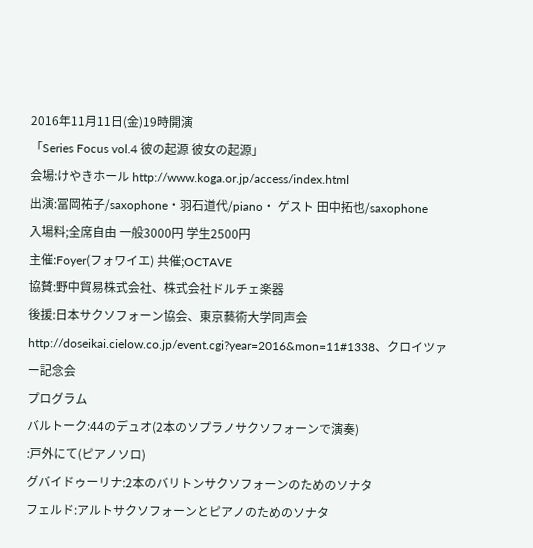2016年11月11日(金)19時開演
「Series Focus vol.4 彼の起源 彼女の起源」
会場:けやきホール http://www.koga.or.jp/access/index.html
出演:冨岡祐子/saxophone・羽石道代/piano・ ゲスト 田中拓也/saxophone
入場料;全席自由 一般3000円 学生2500円
主催:Foyer(フォワイエ) 共催;OCTAVE
協賛:野中貿易株式会社、株式会社ドルチェ楽器
後援:日本サクソフォーン協会、東京藝術大学同声会 http://doseikai.cielow.co.jp/event.cgi?year=2016&mon=11#1338、クロイツァー記念会
プログラム
バルトーク:44のデュオ(2本のソプラノサクソフォーンで演奏)
:戸外にて(ピアノソロ)
グバイドゥーリナ:2本のバリトンサクソフォーンのためのソナタ
フェルド:アルトサクソフォーンとピアノのためのソナタ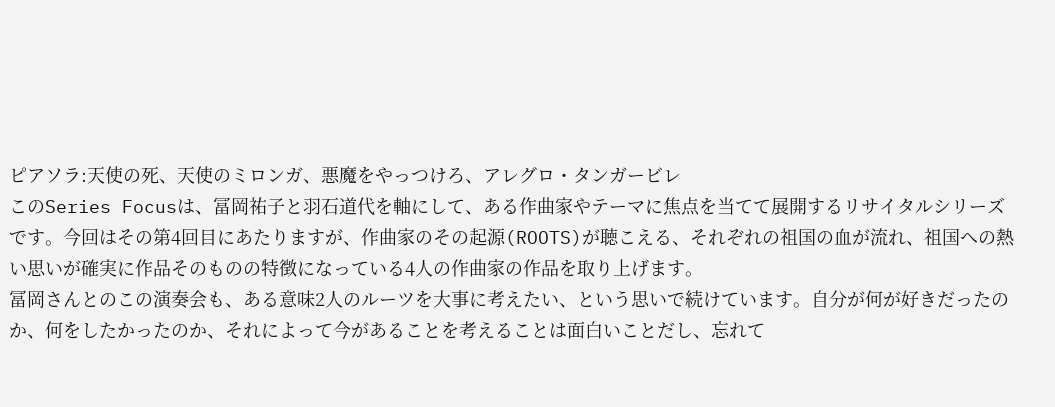ピアソラ:天使の死、天使のミロンガ、悪魔をやっつけろ、アレグロ・タンガービレ
このSeries Focusは、冨岡祐子と羽石道代を軸にして、ある作曲家やテーマに焦点を当てて展開するリサイタルシリーズです。今回はその第4回目にあたりますが、作曲家のその起源(ROOTS)が聴こえる、それぞれの祖国の血が流れ、祖国への熱い思いが確実に作品そのものの特徴になっている4人の作曲家の作品を取り上げます。
冨岡さんとのこの演奏会も、ある意味2人のルーツを大事に考えたい、という思いで続けています。自分が何が好きだったのか、何をしたかったのか、それによって今があることを考えることは面白いことだし、忘れて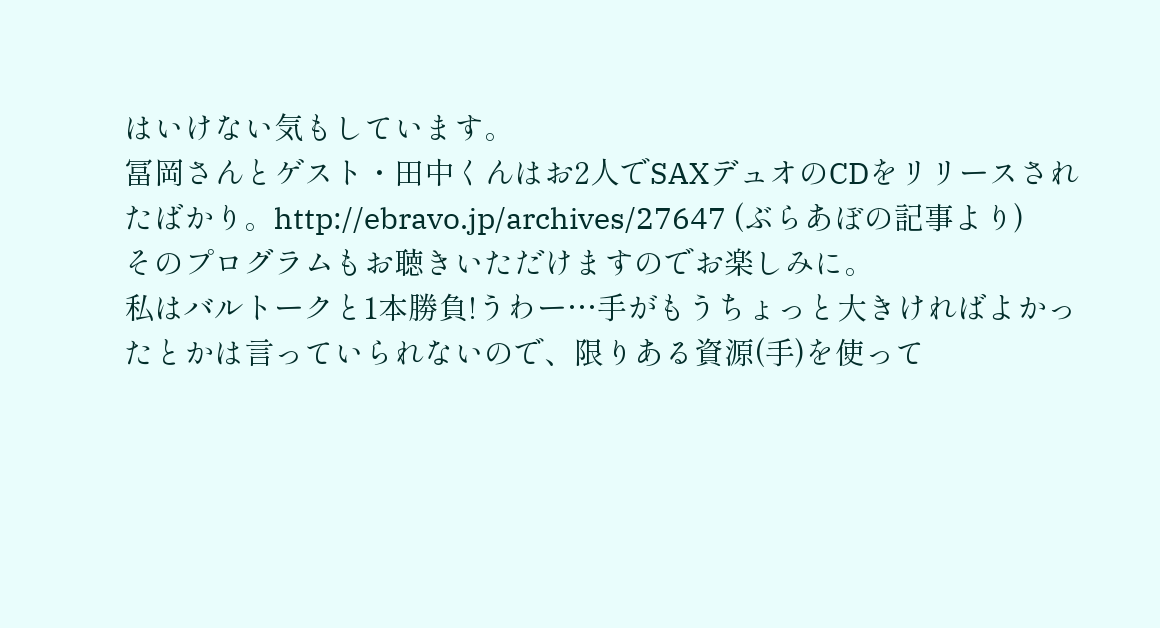はいけない気もしています。
冨岡さんとゲスト・田中くんはお2人でSAXデュオのCDをリリースされたばかり。http://ebravo.jp/archives/27647 (ぶらあぼの記事より)
そのプログラムもお聴きいただけますのでお楽しみに。
私はバルトークと1本勝負!うわー…手がもうちょっと大きければよかったとかは言っていられないので、限りある資源(手)を使って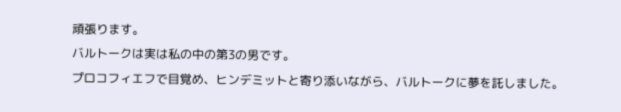頑張ります。
バルトークは実は私の中の第3の男です。
プロコフィエフで目覚め、ヒンデミットと寄り添いながら、バルトークに夢を託しました。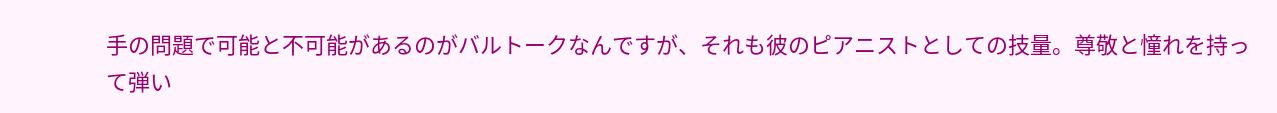手の問題で可能と不可能があるのがバルトークなんですが、それも彼のピアニストとしての技量。尊敬と憧れを持って弾い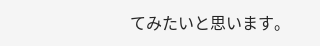てみたいと思います。